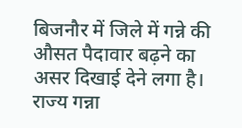बिजनौर में जिले में गन्ने की औसत पैदावार बढ़ने का असर दिखाई देने लगा है। राज्य गन्ना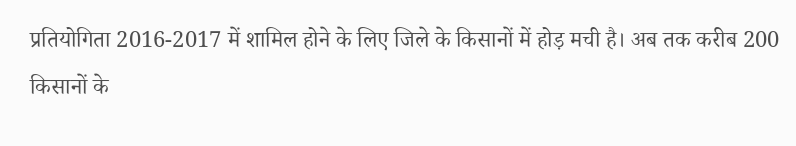प्रतियोगिता 2016-2017 में शामिल होने के लिए जिले के किसानों में होड़ मची है। अब तक करीब 200 किसानों के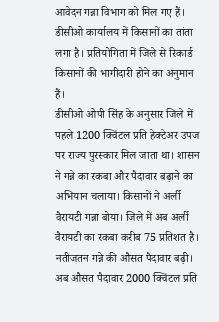आवेदन गन्ना विभाग को मिल गए हैं। डीसीओ कार्यालय में किसानों का तांता लगा है। प्रतियोगिता में जिले से रिकार्ड किसानों की भागीदारी होने का अनुमान हैं।
डीसीओ ओपी सिंह के अनुसार जिले में पहले 1200 क्विंटल प्रति हेक्टेअर उपज पर राज्य पुरस्कार मिल जाता था। शासन ने गन्ने का रकबा और पैदावार बढ़ाने का अभियान चलाया। किसानों ने अर्ली वैरायटी गन्ना बोया। जिले में अब अर्ली वैरायटी का रकबा करीब 75 प्रतिशत है। नतीजतन गन्ने की औसत पैदावार बढ़ी। अब औसत पैदावार 2000 क्विंटल प्रति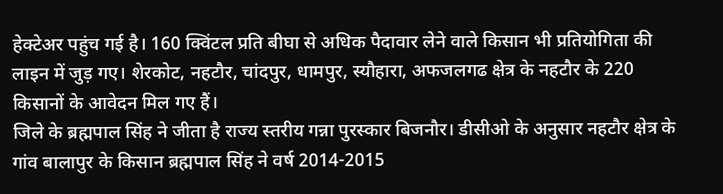हेक्टेअर पहुंच गई है। 160 क्विंटल प्रति बीघा से अधिक पैदावार लेने वाले किसान भी प्रतियोगिता की लाइन में जुड़ गए। शेरकोट, नहटौर, चांदपुर, धामपुर, स्यौहारा, अफजलगढ क्षेत्र के नहटौर के 220 किसानों के आवेदन मिल गए हैं।
जिले के ब्रह्मपाल सिंह ने जीता है राज्य स्तरीय गन्ना पुरस्कार बिजनौर। डीसीओ के अनुसार नहटौर क्षेत्र के गांव बालापुर के किसान ब्रह्मपाल सिंह ने वर्ष 2014-2015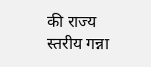की राज्य स्तरीय गन्ना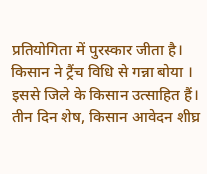प्रतियोगिता में पुरस्कार जीता है। किसान ने ट्रैंच विधि से गन्ना बोया । इससे जिले के किसान उत्साहित हैं।
तीन दिन शेष, किसान आवेदन शीघ्र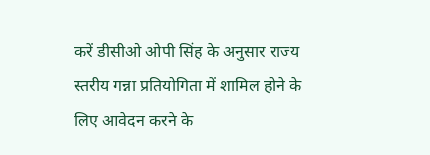करें डीसीओ ओपी सिंह के अनुसार राज्य स्तरीय गन्ना प्रतियोगिता में शामिल होने के लिए आवेदन करने के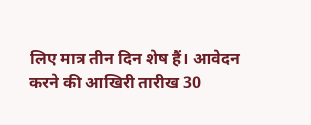लिए मात्र तीन दिन शेष हैं। आवेदन करने की आखिरी तारीख 30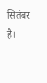सितंबर है।